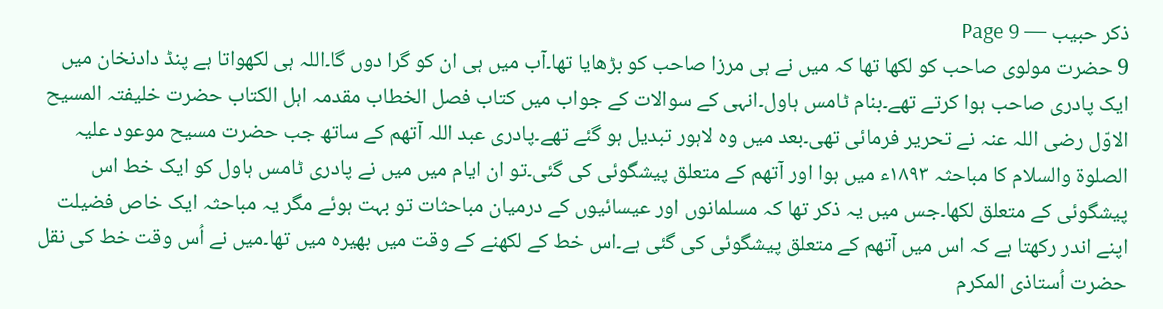ذکر حبیب — Page 9
9 حضرت مولوی صاحب کو لکھا تھا کہ میں نے ہی مرزا صاحب کو بڑھایا تھا۔آب میں ہی ان کو گرا دوں گا۔اللہ ہی لکھواتا ہے پنڈ دادنخان میں ایک پادری صاحب ہوا کرتے تھے۔بنام ٹامس ہاول۔انہی کے سوالات کے جواب میں کتاب فصل الخطاب مقدمہ اہل الکتاب حضرت خلیفتہ المسیح الاوّل رضی اللہ عنہ نے تحریر فرمائی تھی۔بعد میں وہ لاہور تبدیل ہو گئے تھے۔پادری عبد اللہ آتھم کے ساتھ جب حضرت مسیح موعود علیہ الصلوۃ والسلام کا مباحثہ ۱۸۹۳ء میں ہوا اور آتھم کے متعلق پیشگوئی کی گئی۔تو ان ایام میں میں نے پادری ٹامس ہاول کو ایک خط اس پیشگوئی کے متعلق لکھا۔جس میں یہ ذکر تھا کہ مسلمانوں اور عیسائیوں کے درمیان مباحثات تو بہت ہوئے مگر یہ مباحثہ ایک خاص فضیلت اپنے اندر رکھتا ہے کہ اس میں آتھم کے متعلق پیشگوئی کی گئی ہے۔اس خط کے لکھنے کے وقت میں بھیرہ میں تھا۔میں نے اُس وقت خط کی نقل حضرت اُستاذی المکرم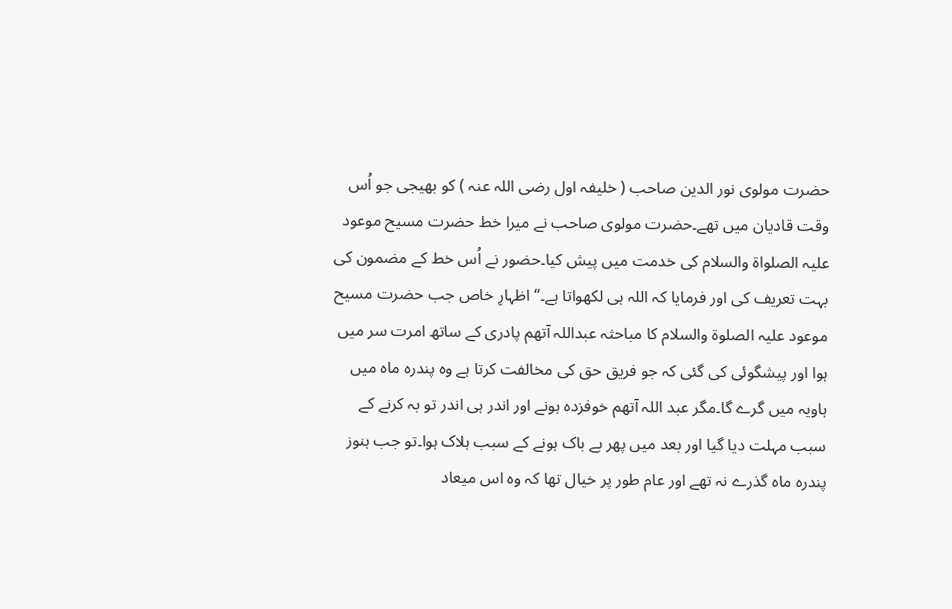حضرت مولوی نور الدین صاحب ( خلیفہ اول رضی اللہ عنہ ) کو بھیجی جو اُس وقت قادیان میں تھے۔حضرت مولوی صاحب نے میرا خط حضرت مسیح موعود علیہ الصلواۃ والسلام کی خدمت میں پیش کیا۔حضور نے اُس خط کے مضمون کی بہت تعریف کی اور فرمایا کہ اللہ ہی لکھواتا ہے۔“ اظہارِ خاص جب حضرت مسیح موعود علیہ الصلوۃ والسلام کا مباحثہ عبداللہ آتھم پادری کے ساتھ امرت سر میں ہوا اور پیشگوئی کی گئی کہ جو فریق حق کی مخالفت کرتا ہے وہ پندرہ ماہ میں ہاویہ میں گرے گا۔مگر عبد اللہ آتھم خوفزدہ ہونے اور اندر ہی اندر تو بہ کرنے کے سبب مہلت دیا گیا اور بعد میں پھر بے باک ہونے کے سبب ہلاک ہوا۔تو جب ہنوز پندرہ ماہ گذرے نہ تھے اور عام طور پر خیال تھا کہ وہ اس میعاد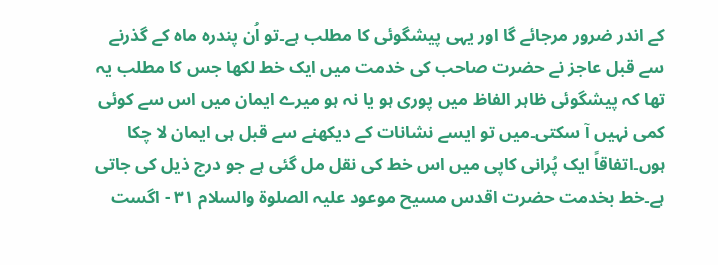کے اندر ضرور مرجائے گا اور یہی پیشگوئی کا مطلب ہے۔تو اُن پندرہ ماہ کے گذرنے سے قبل عاجز نے حضرت صاحب کی خدمت میں ایک خط لکھا جس کا مطلب یہ تھا کہ پیشگوئی ظاہر الفاظ میں پوری ہو یا نہ ہو میرے ایمان میں اس سے کوئی کمی نہیں آ سکتی۔میں تو ایسے نشانات کے دیکھنے سے قبل ہی ایمان لا چکا ہوں۔اتفاقاً ایک پُرانی کاپی میں اس خط کی نقل مل گئی ہے جو درج ذیل کی جاتی ہے۔خط بخدمت حضرت اقدس مسیح موعود علیہ الصلوة والسلام ۳۱ - اگست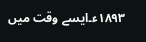۱۸۹۳ء۔ایسے وقت میں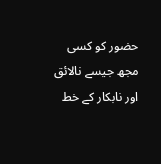حضور کو کسی مجھ جیسے نالائق اور نابکار کے خط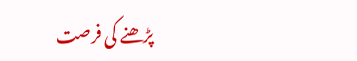پڑھنے کی فرصت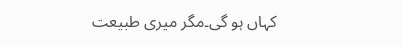کہاں ہو گی۔مگر میری طبیعت